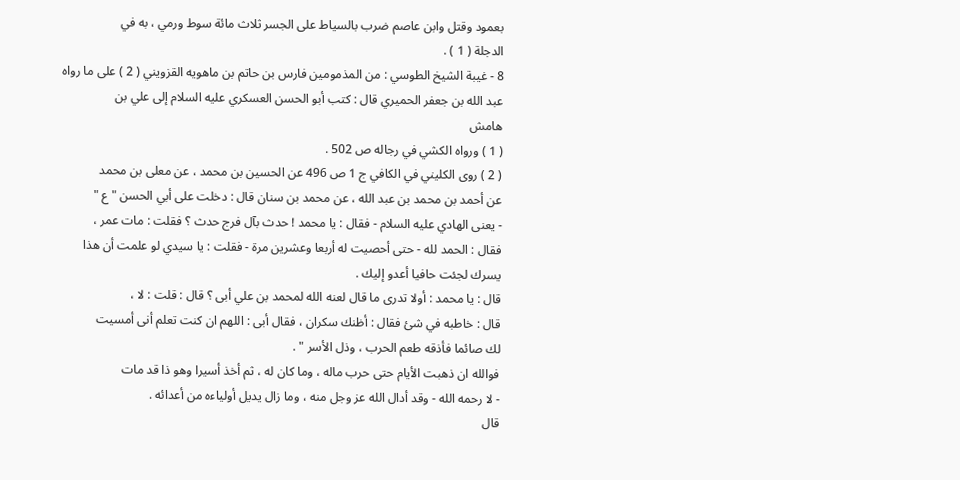بعمود وقتل وابن عاصم ضرب بالسياط على الجسر ثلاث مائة سوط ورمي ، به في
الدجلة ( 1 ) .
8 - غيبة الشيخ الطوسي : من المذمومين فارس بن حاتم بن ماهويه القزويني ( 2 ) على ما رواه
عبد الله بن جعفر الحميري قال : كتب أبو الحسن العسكري عليه السلام إلى علي بن
هامش
( 1 ) ورواه الكشي في رجاله ص 502 .
( 2 ) روى الكليني في الكافي ج 1 ص 496 عن الحسين بن محمد ، عن معلى بن محمد
عن أحمد بن محمد بن عبد الله ، عن محمد بن سنان قال : دخلت على أبي الحسن " ع "
- يعنى الهادي عليه السلام - فقال : يا محمد ! حدث بآل فرج حدث ؟ فقلت : مات عمر ،
فقال : الحمد لله - حتى أحصيت له أربعا وعشرين مرة - فقلت : يا سيدي لو علمت أن هذا
يسرك لجئت حافيا أعدو إليك .
قال : يا محمد : أولا تدرى ما قال لعنه الله لمحمد بن علي أبى ؟ قال : قلت : لا ،
قال : خاطبه في شئ فقال : أظنك سكران ، فقال أبى : اللهم ان كنت تعلم أنى أمسيت
لك صائما فأذقه طعم الحرب ، وذل الأسر " .
فوالله ان ذهبت الأيام حتى حرب ماله ، وما كان له ، ثم أخذ أسيرا وهو ذا قد مات
- لا رحمه الله - وقد أدال الله عز وجل منه ، وما زال يديل أولياءه من أعدائه .
قال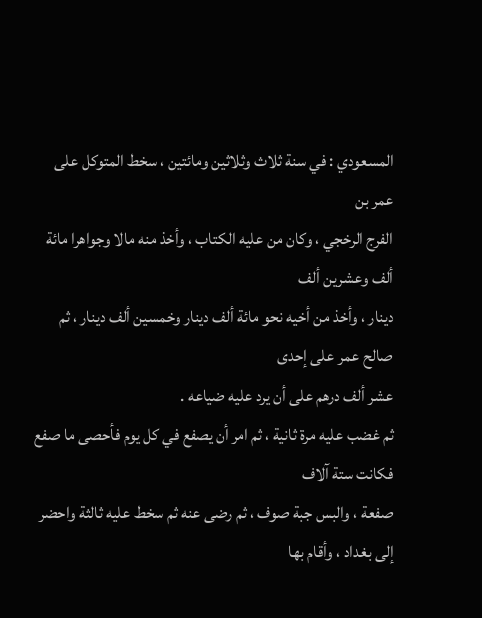المسعودي : في سنة ثلاث وثلاثين ومائتين ، سخط المتوكل على عمر بن
الفرج الرخجي ، وكان من عليه الكتاب ، وأخذ منه مالا وجواهرا مائة ألف وعشرين ألف
دينار ، وأخذ من أخيه نحو مائة ألف دينار وخمسين ألف دينار ، ثم صالح عمر على إحدى
عشر ألف درهم على أن يرد عليه ضياعه .
ثم غضب عليه مرة ثانية ، ثم امر أن يصفع في كل يوم فأحصى ما صفع فكانت ستة آلاف
صفعة ، والبس جبة صوف ، ثم رضى عنه ثم سخط عليه ثالثة واحضر إلى بغداد ، وأقام بها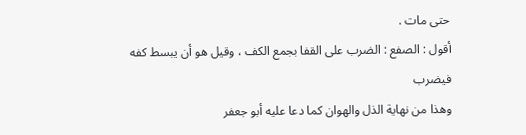حتى مات .
أقول : الصفع : الضرب على القفا بجمع الكف ، وقيل هو أن يبسط كفه فيضرب
وهذا من نهاية الذل والهوان كما دعا عليه أبو جعفر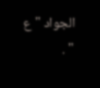الجواد " ع " .